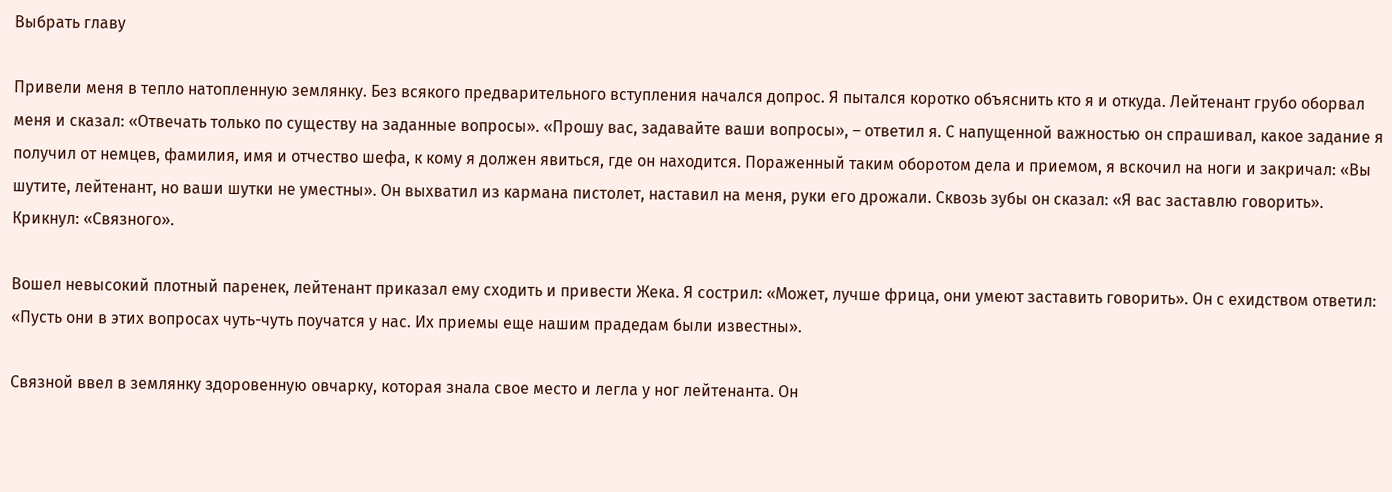Выбрать главу

Привели меня в тепло натопленную землянку. Без всякого предварительного вступления начался допрос. Я пытался коротко объяснить кто я и откуда. Лейтенант грубо оборвал меня и сказал: «Отвечать только по существу на заданные вопросы». «Прошу вас, задавайте ваши вопросы», – ответил я. С напущенной важностью он спрашивал, какое задание я получил от немцев, фамилия, имя и отчество шефа, к кому я должен явиться, где он находится. Пораженный таким оборотом дела и приемом, я вскочил на ноги и закричал: «Вы шутите, лейтенант, но ваши шутки не уместны». Он выхватил из кармана пистолет, наставил на меня, руки его дрожали. Сквозь зубы он сказал: «Я вас заставлю говорить». Крикнул: «Связного».

Вошел невысокий плотный паренек, лейтенант приказал ему сходить и привести Жека. Я сострил: «Может, лучше фрица, они умеют заставить говорить». Он с ехидством ответил: «Пусть они в этих вопросах чуть-чуть поучатся у нас. Их приемы еще нашим прадедам были известны».

Связной ввел в землянку здоровенную овчарку, которая знала свое место и легла у ног лейтенанта. Он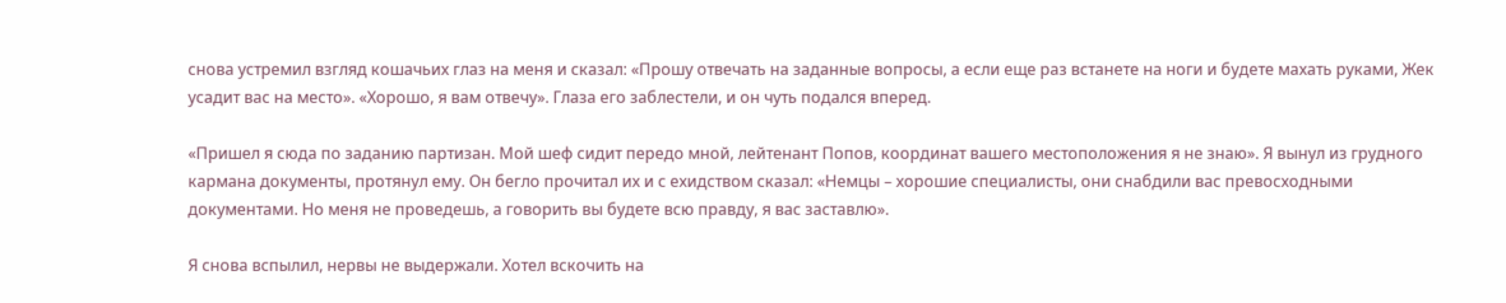снова устремил взгляд кошачьих глаз на меня и сказал: «Прошу отвечать на заданные вопросы, а если еще раз встанете на ноги и будете махать руками, Жек усадит вас на место». «Хорошо, я вам отвечу». Глаза его заблестели, и он чуть подался вперед.

«Пришел я сюда по заданию партизан. Мой шеф сидит передо мной, лейтенант Попов, координат вашего местоположения я не знаю». Я вынул из грудного кармана документы, протянул ему. Он бегло прочитал их и с ехидством сказал: «Немцы – хорошие специалисты, они снабдили вас превосходными документами. Но меня не проведешь, а говорить вы будете всю правду, я вас заставлю».

Я снова вспылил, нервы не выдержали. Хотел вскочить на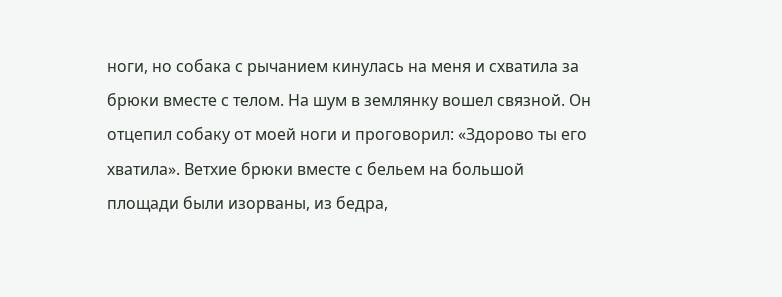ноги, но собака с рычанием кинулась на меня и схватила за брюки вместе с телом. На шум в землянку вошел связной. Он отцепил собаку от моей ноги и проговорил: «Здорово ты его хватила». Ветхие брюки вместе с бельем на большой площади были изорваны, из бедра,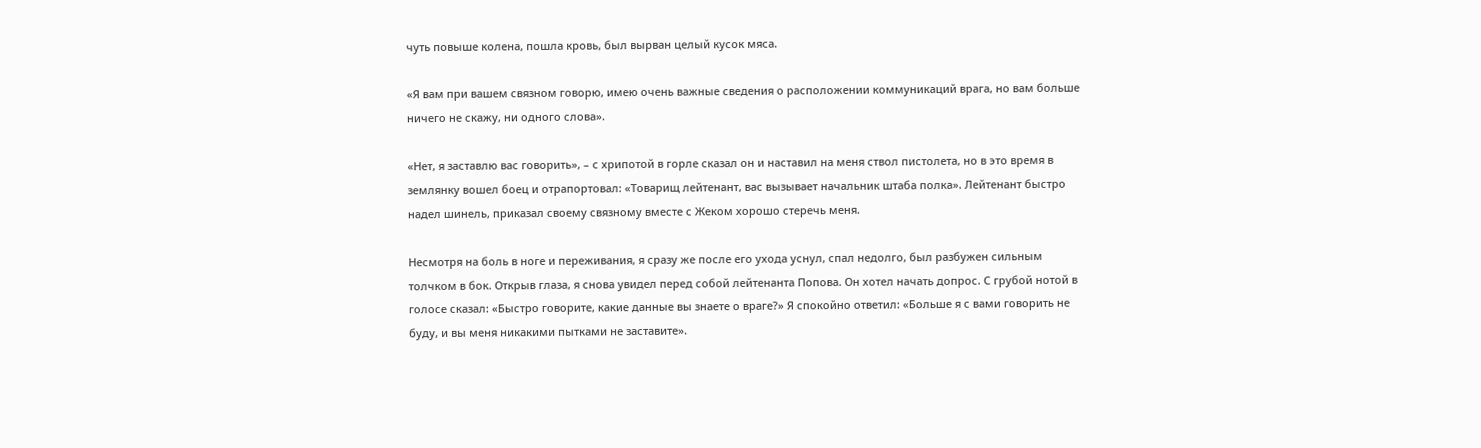чуть повыше колена, пошла кровь, был вырван целый кусок мяса.

«Я вам при вашем связном говорю, имею очень важные сведения о расположении коммуникаций врага, но вам больше ничего не скажу, ни одного слова».

«Нет, я заставлю вас говорить», – с хрипотой в горле сказал он и наставил на меня ствол пистолета, но в это время в землянку вошел боец и отрапортовал: «Товарищ лейтенант, вас вызывает начальник штаба полка». Лейтенант быстро надел шинель, приказал своему связному вместе с Жеком хорошо стеречь меня.

Несмотря на боль в ноге и переживания, я сразу же после его ухода уснул, спал недолго, был разбужен сильным толчком в бок. Открыв глаза, я снова увидел перед собой лейтенанта Попова. Он хотел начать допрос. С грубой нотой в голосе сказал: «Быстро говорите, какие данные вы знаете о враге?» Я спокойно ответил: «Больше я с вами говорить не буду, и вы меня никакими пытками не заставите».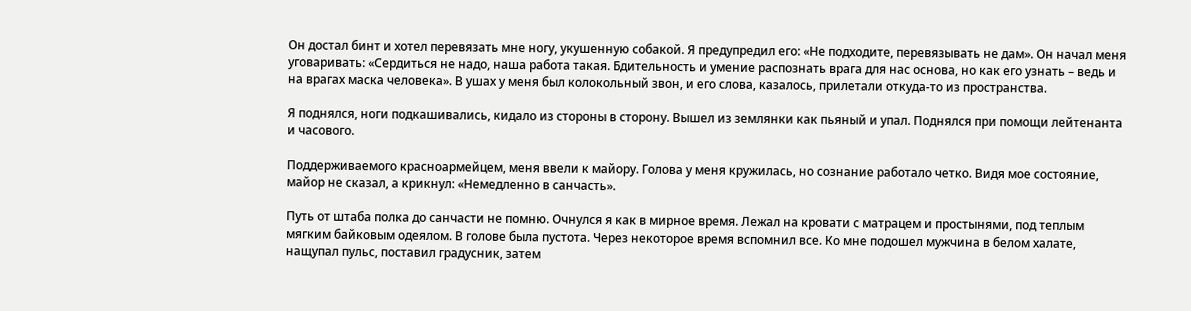Он достал бинт и хотел перевязать мне ногу, укушенную собакой. Я предупредил его: «Не подходите, перевязывать не дам». Он начал меня уговаривать: «Сердиться не надо, наша работа такая. Бдительность и умение распознать врага для нас основа, но как его узнать – ведь и на врагах маска человека». В ушах у меня был колокольный звон, и его слова, казалось, прилетали откуда-то из пространства.

Я поднялся, ноги подкашивались, кидало из стороны в сторону. Вышел из землянки как пьяный и упал. Поднялся при помощи лейтенанта и часового.

Поддерживаемого красноармейцем, меня ввели к майору. Голова у меня кружилась, но сознание работало четко. Видя мое состояние, майор не сказал, а крикнул: «Немедленно в санчасть».

Путь от штаба полка до санчасти не помню. Очнулся я как в мирное время. Лежал на кровати с матрацем и простынями, под теплым мягким байковым одеялом. В голове была пустота. Через некоторое время вспомнил все. Ко мне подошел мужчина в белом халате, нащупал пульс, поставил градусник, затем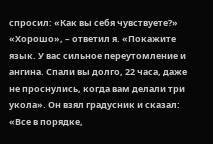спросил: «Как вы себя чувствуете?» «Хорошо», – ответил я. «Покажите язык. У вас сильное переутомление и ангина. Спали вы долго, 22 часа, даже не проснулись, когда вам делали три укола». Он взял градусник и сказал: «Все в порядке,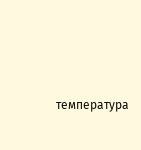температура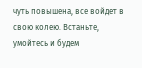чуть повышена, все войдет в свою колею. Встаньте, умойтесь и будем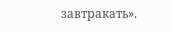завтракать».